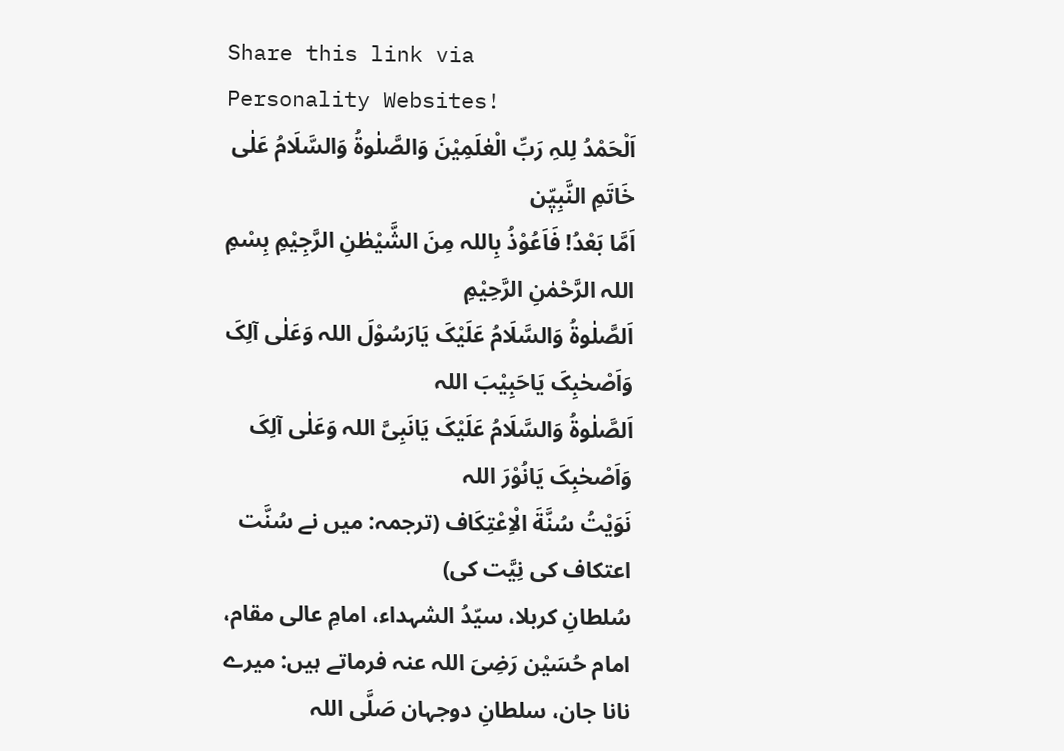Share this link via
Personality Websites!
اَلْحَمْدُ لِلہِ رَبِّ الْعٰلَمِیْنَ وَالصَّلٰوۃُ وَالسَّلَامُ عَلٰی خَاتَمِ النَّبِیّٖن
اَمَّا بَعْدُ! فَاَعُوْذُ بِاللہ مِنَ الشَّیْطٰنِ الرَّجِیْمِ بِسْمِ اللہ الرَّحْمٰنِ الرَّحِیْمِ
اَلصَّلٰوۃُ وَالسَّلَامُ عَلَیْکَ یَارَسُوْلَ اللہ وَعَلٰی آلِکَ وَاَصْحٰبِکَ یَاحَبِیْبَ اللہ
اَلصَّلٰوۃُ وَالسَّلَامُ عَلَیْکَ یَانَبِیَّ اللہ وَعَلٰی آلِکَ وَاَصْحٰبِکَ یَانُوْرَ اللہ
نَوَیْتُ سُنَّةَ الْاِعْتِکَاف (ترجمہ: میں نے سُنَّت اعتکاف کی نِیَّت کی)
سُلطانِ کربلا، سیّدُ الشہداء، امامِ عالی مقام، امام حُسَیْن رَضِیَ اللہ عنہ فرماتے ہیں: میرے نانا جان، سلطانِ دوجہان صَلَّی اللہ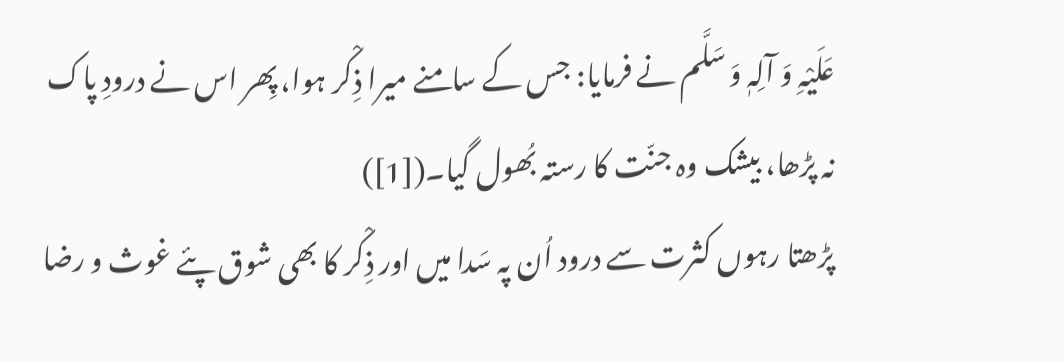عَلَیْہِ وَ آلِہٖ وَ سَلَّم نے فرمایا: جس کے سامنے میرا ذِکْر ہوا، پِھر اس نے درودِ پاک نہ پڑھا، بیشک وہ جنّت کا رستہ بُھول گیا۔([1])
پڑھتا رہوں کثرت سے درود اُن پہ سَدا میں اور ذِکْر کا بھی شوق پئے غوث و رضا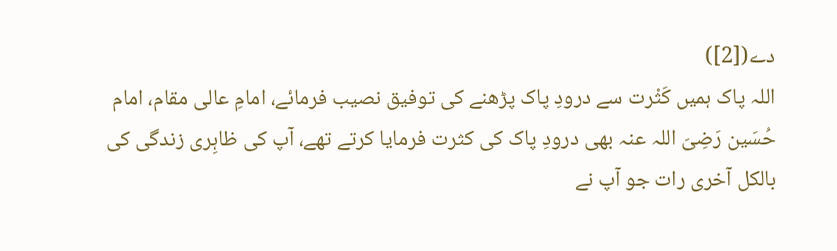دے([2])
اللہ پاک ہمیں کَثْرت سے درودِ پاک پڑھنے کی توفیق نصیب فرمائے، امامِ عالی مقام، امام حُسَین رَضِیَ اللہ عنہ بھی درودِ پاک کی کثرت فرمایا کرتے تھے، آپ کی ظاہِری زندگی کی بالکل آخری رات جو آپ نے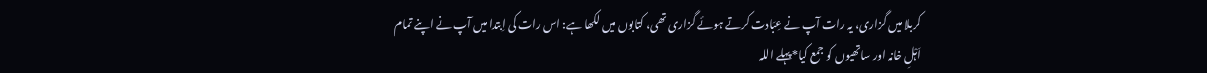کربلا میں گزاری، یہ رات آپ نے عِبَادت کرتے ہوئے گزاری تھی، کتابوں میں لکھا ہے: اس رات کی اِبتدا میں آپ نے اپنے تمام اَہْلِ خانہ اور ساتھیوں کو جمع کیا*پہلے اللہ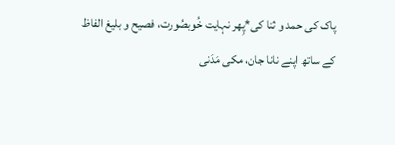پاک کی حمد و ثنا کی*پِھر نہایت خُوبصُورت، فصیح و بلیغ الفاظ کے ساتھ اپنے نانا جان، مکی مَدَنی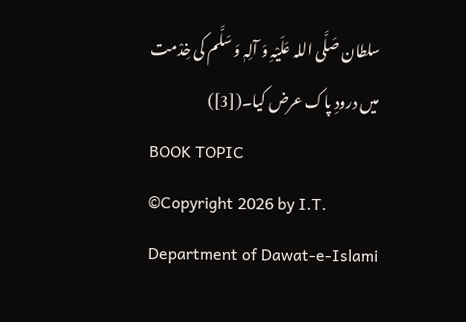سلطان صَلَّی اللہ عَلَیْہِ وَ آلِہٖ وَ سَلَّم کی خِدْمت میں درودِ پاک عرض کیا۔([3])
BOOK TOPIC
©Copyright 2026 by I.T. Department of Dawat-e-Islami